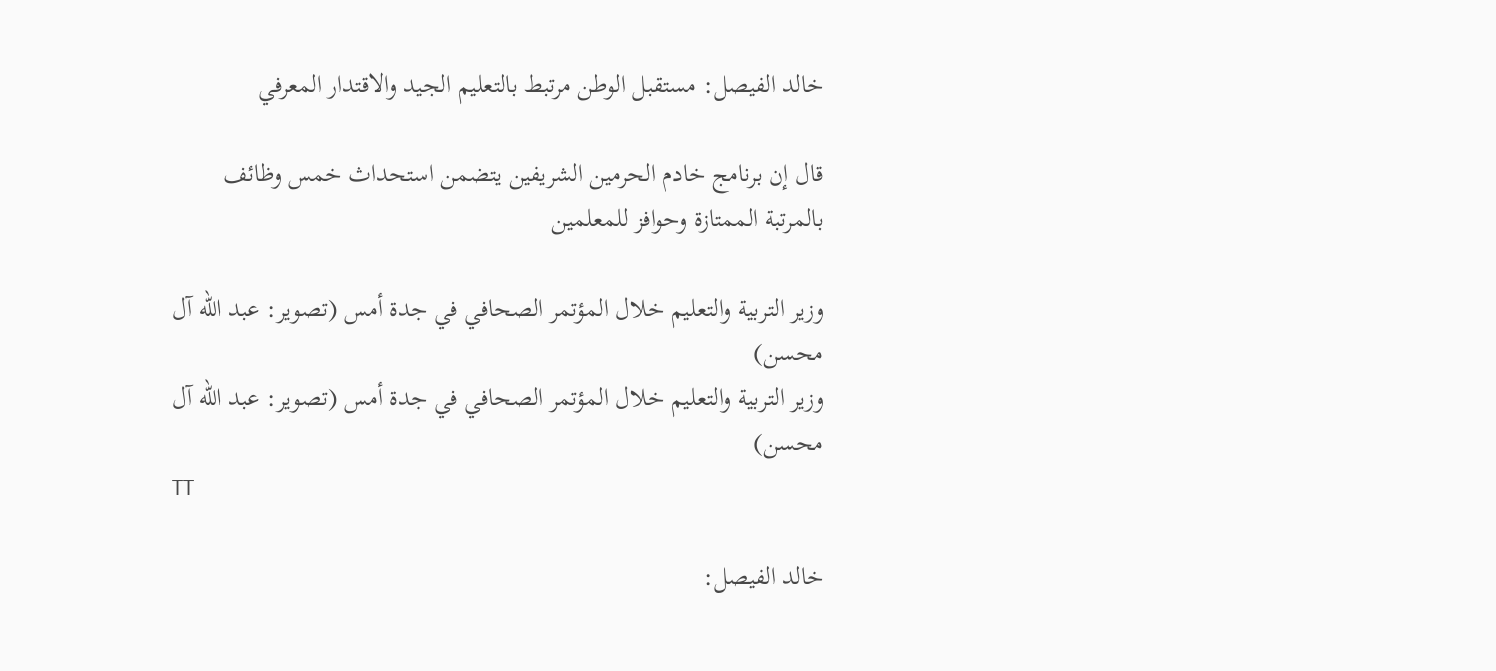خالد الفيصل: مستقبل الوطن مرتبط بالتعليم الجيد والاقتدار المعرفي

قال إن برنامج خادم الحرمين الشريفين يتضمن استحداث خمس وظائف بالمرتبة الممتازة وحوافز للمعلمين

وزير التربية والتعليم خلال المؤتمر الصحافي في جدة أمس (تصوير: عبد الله آل محسن)
وزير التربية والتعليم خلال المؤتمر الصحافي في جدة أمس (تصوير: عبد الله آل محسن)
TT

خالد الفيصل: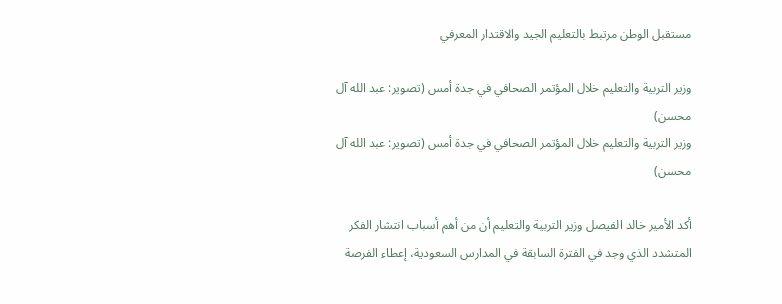مستقبل الوطن مرتبط بالتعليم الجيد والاقتدار المعرفي

وزير التربية والتعليم خلال المؤتمر الصحافي في جدة أمس (تصوير: عبد الله آل محسن)
وزير التربية والتعليم خلال المؤتمر الصحافي في جدة أمس (تصوير: عبد الله آل محسن)

أكد الأمير خالد الفيصل وزير التربية والتعليم أن من أهم أسباب انتشار الفكر المتشدد الذي وجد في الفترة السابقة في المدارس السعودية، إعطاء الفرصة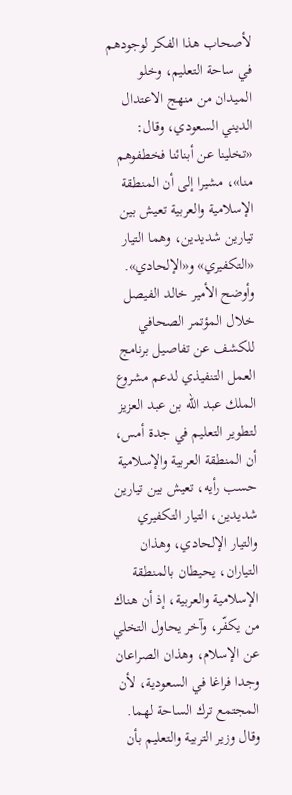لأصحاب هذا الفكر لوجودهم في ساحة التعليم، وخلو الميدان من منهج الاعتدال الديني السعودي، وقال: «تخلينا عن أبنائنا فخطفوهم منا»، مشيرا إلى أن المنطقة الإسلامية والعربية تعيش بين تيارين شديدين، وهما التيار «التكفيري» و«الإلحادي».
وأوضح الأمير خالد الفيصل خلال المؤتمر الصحافي للكشف عن تفاصيل برنامج العمل التنفيذي لدعم مشروع الملك عبد الله بن عبد العزيز لتطوير التعليم في جدة أمس، أن المنطقة العربية والإسلامية حسب رأيه، تعيش بين تيارين شديدين، التيار التكفيري والتيار الإلحادي، وهذان التياران، يحيطان بالمنطقة الإسلامية والعربية، إذ أن هناك من يكفّر، وآخر يحاول التخلي عن الإسلام، وهذان الصراعان وجدا فراغا في السعودية، لأن المجتمع ترك الساحة لهما.
وقال وزير التربية والتعليم بأن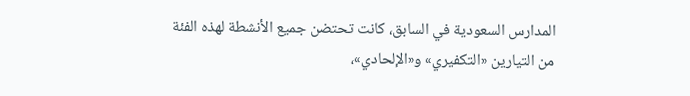المدارس السعودية في السابق، كانت تحتضن جميع الأنشطة لهذه الفئة من التيارين «التكفيري» و«الإلحادي»،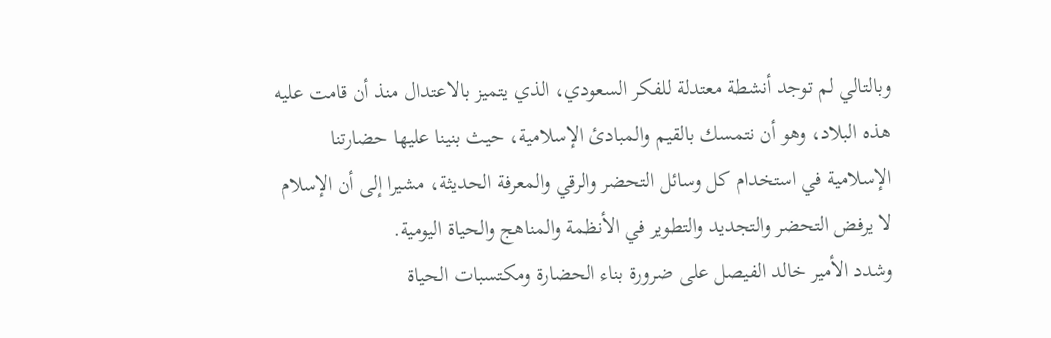وبالتالي لم توجد أنشطة معتدلة للفكر السعودي، الذي يتميز بالاعتدال منذ أن قامت عليه هذه البلاد، وهو أن نتمسك بالقيم والمبادئ الإسلامية، حيث بنينا عليها حضارتنا الإسلامية في استخدام كل وسائل التحضر والرقي والمعرفة الحديثة، مشيرا إلى أن الإسلام لا يرفض التحضر والتجديد والتطوير في الأنظمة والمناهج والحياة اليومية.
وشدد الأمير خالد الفيصل على ضرورة بناء الحضارة ومكتسبات الحياة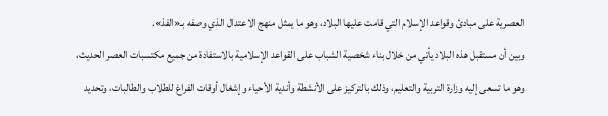العصرية على مبادئ وقواعد الإسلام التي قامت عليها البلاد، وهو ما يمثل منهج الاعتدال الذي وصفه بـ«الفذ».
وبين أن مستقبل هذه البلاد يأتي من خلال بناء شخصية الشباب على القواعد الإسلامية بالاستفادة من جميع مكتسبات العصر الحديث، وهو ما تسعى إليه وزارة التربية والتعليم، وذلك بالتركيز على الأنشطة وأندية الأحياء وإشغال أوقات الفراغ للطلاب والطالبات، وتحديد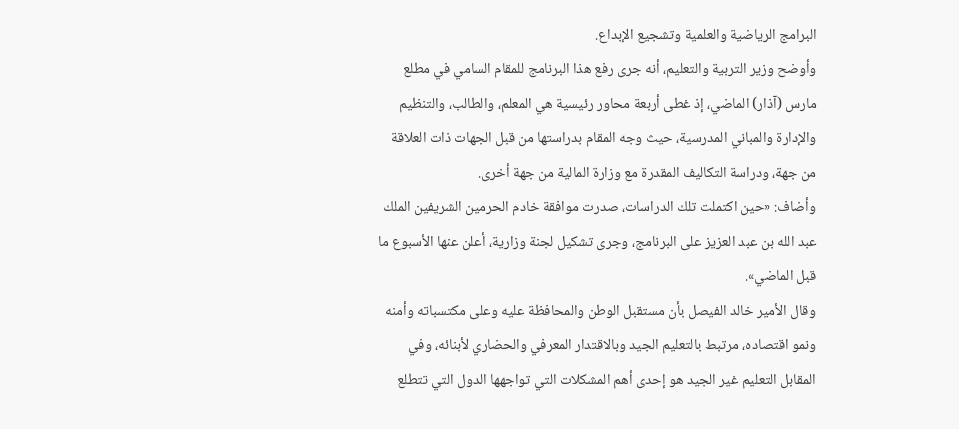البرامج الرياضية والعلمية وتشجيع الإبداع.
وأوضح وزير التربية والتعليم، أنه جرى رفع هذا البرنامج للمقام السامي في مطلع مارس (آذار) الماضي، إذ غطى أربعة محاور رئيسية هي المعلم، والطالب، والتنظيم والإدارة والمباني المدرسية، حيث وجه المقام بدراستها من قبل الجهات ذات العلاقة من جهة، ودراسة التكاليف المقدرة مع وزارة المالية من جهة أخرى.
وأضاف: «حين اكتملت تلك الدراسات، صدرت موافقة خادم الحرمين الشريفين الملك عبد الله بن عبد العزيز على البرنامج، وجرى تشكيل لجنة وزارية، أعلن عنها الأسبوع ما قبل الماضي».
وقال الأمير خالد الفيصل بأن مستقبل الوطن والمحافظة عليه وعلى مكتسباته وأمنه ونمو اقتصاده، مرتبط بالتعليم الجيد وبالاقتدار المعرفي والحضاري لأبنائه، وفي المقابل التعليم غير الجيد هو إحدى أهم المشكلات التي تواجهها الدول التي تتطلع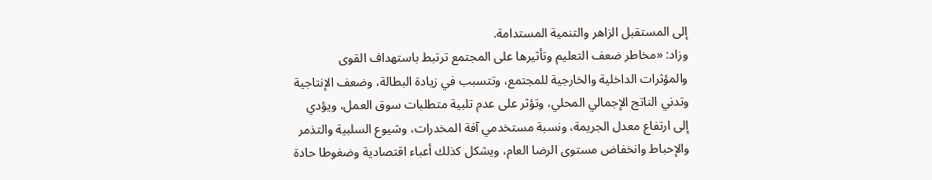إلى المستقبل الزاهر والتنمية المستدامة.
وزاد: «مخاطر ضعف التعليم وتأثيرها على المجتمع ترتبط باستهداف القوى والمؤثرات الداخلية والخارجية للمجتمع، وتتسبب في زيادة البطالة، وضعف الإنتاجية وتدني الناتج الإجمالي المحلي، وتؤثر على عدم تلبية متطلبات سوق العمل، ويؤدي إلى ارتفاع معدل الجريمة، ونسبة مستخدمي آفة المخدرات، وشيوع السلبية والتذمر والإحباط وانخفاض مستوى الرضا العام، ويشكل كذلك أعباء اقتصادية وضغوطا حادة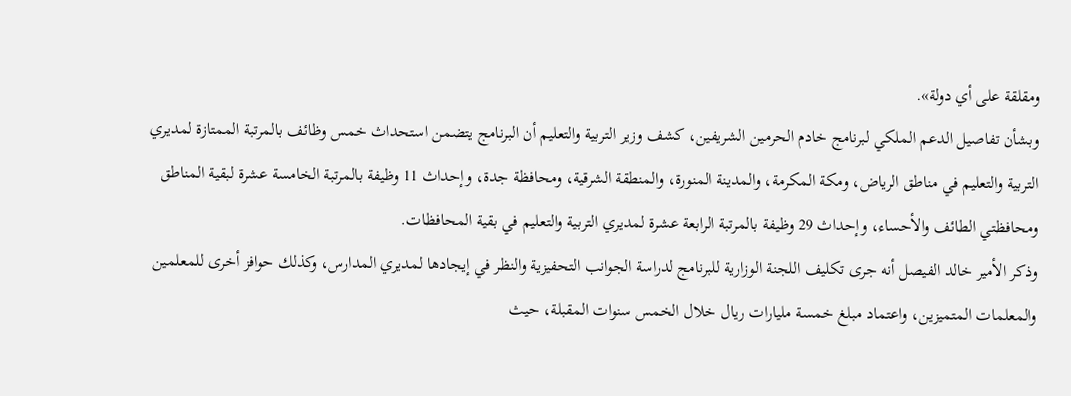ومقلقة على أي دولة».
وبشأن تفاصيل الدعم الملكي لبرنامج خادم الحرمين الشريفين، كشف وزير التربية والتعليم أن البرنامج يتضمن استحداث خمس وظائف بالمرتبة الممتازة لمديري التربية والتعليم في مناطق الرياض، ومكة المكرمة، والمدينة المنورة، والمنطقة الشرقية، ومحافظة جدة، وإحداث 11 وظيفة بالمرتبة الخامسة عشرة لبقية المناطق ومحافظتي الطائف والأحساء، وإحداث 29 وظيفة بالمرتبة الرابعة عشرة لمديري التربية والتعليم في بقية المحافظات.
وذكر الأمير خالد الفيصل أنه جرى تكليف اللجنة الوزارية للبرنامج لدراسة الجوانب التحفيزية والنظر في إيجادها لمديري المدارس، وكذلك حوافز أخرى للمعلمين والمعلمات المتميزين، واعتماد مبلغ خمسة مليارات ريال خلال الخمس سنوات المقبلة، حيث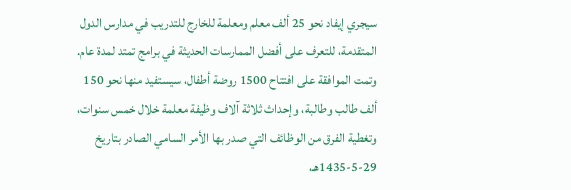سيجري إيفاد نحو 25 ألف معلم ومعلمة للخارج للتدريب في مدارس الدول المتقدمة، للتعرف على أفضل الممارسات الحديثة في برامج تمتد لمدة عام.
وتمت الموافقة على افتتاح 1500 روضة أطفال، سيستفيد منها نحو 150 ألف طالب وطالبة، وإحداث ثلاثة آلاف وظيفة معلمة خلال خمس سنوات، وتغطية الفرق من الوظائف التي صدر بها الأمر السامي الصادر بتاريخ 29-5-1435هـ،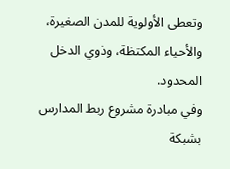وتعطى الأولوية للمدن الصغيرة، والأحياء المكتظة، وذوي الدخل المحدود.
وفي مبادرة مشروع ربط المدارس بشبكة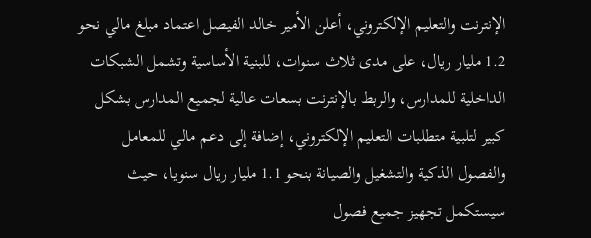الإنترنت والتعليم الإلكتروني، أعلن الأمير خالد الفيصل اعتماد مبلغ مالي نحو 1.2 مليار ريال، على مدى ثلاث سنوات، للبنية الأساسية وتشمل الشبكات الداخلية للمدارس، والربط بالإنترنت بسعات عالية لجميع المدارس بشكل كبير لتلبية متطلبات التعليم الإلكتروني، إضافة إلى دعم مالي للمعامل والفصول الذكية والتشغيل والصيانة بنحو 1.1 مليار ريال سنويا، حيث سيستكمل تجهيز جميع فصول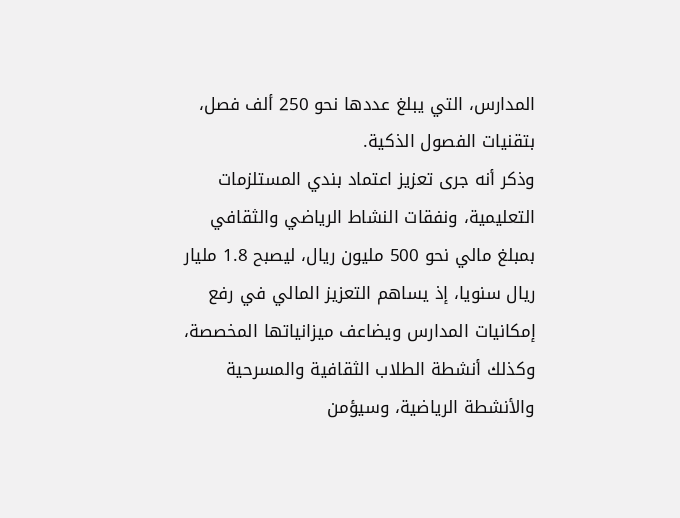المدارس، التي يبلغ عددها نحو 250 ألف فصل، بتقنيات الفصول الذكية.
وذكر أنه جرى تعزيز اعتماد بندي المستلزمات التعليمية، ونفقات النشاط الرياضي والثقافي بمبلغ مالي نحو 500 مليون ريال، ليصبح 1.8 مليار ريال سنويا، إذ يساهم التعزيز المالي في رفع إمكانيات المدارس ويضاعف ميزانياتها المخصصة، وكذلك أنشطة الطلاب الثقافية والمسرحية والأنشطة الرياضية، وسيؤمن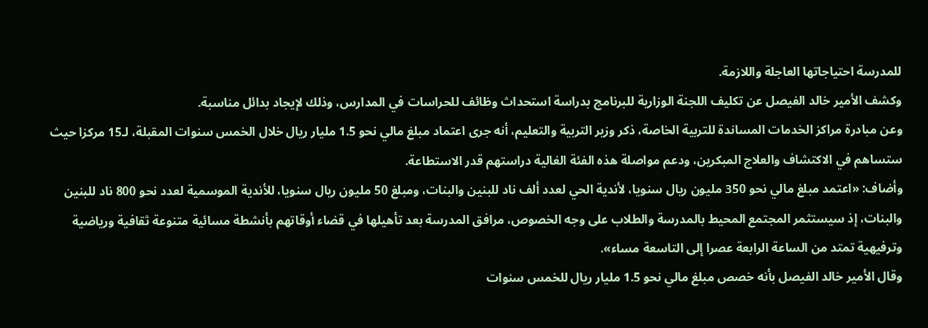للمدرسة احتياجاتها العاجلة واللازمة.
وكشف الأمير خالد الفيصل عن تكليف اللجنة الوزارية للبرنامج بدراسة استحداث وظائف للحراسات في المدارس، وذلك لإيجاد بدائل مناسبة.
وعن مبادرة مراكز الخدمات المساندة للتربية الخاصة، ذكر وزير التربية والتعليم، أنه جرى اعتماد مبلغ مالي نحو 1.5 مليار ريال خلال الخمس سنوات المقبلة، لـ15 مركزا حيث ستساهم في الاكتشاف والعلاج المبكرين، ودعم مواصلة هذه الفئة الغالية دراستهم قدر الاستطاعة.
وأضاف: «اعتمد مبلغ مالي نحو 350 مليون ريال سنويا، لأندية الحي لعدد ألف ناد للبنين والبنات، ومبلغ 50 مليون ريال سنويا، للأندية الموسمية لعدد نحو 800 ناد للبنين والبنات، إذ سيستثمر المجتمع المحيط بالمدرسة والطلاب على وجه الخصوص، مرافق المدرسة بعد تأهيلها في قضاء أوقاتهم بأنشطة مسائية متنوعة ثقافية ورياضية وترفيهية تمتد من الساعة الرابعة عصرا إلى التاسعة مساء».
وقال الأمير خالد الفيصل بأنه خصص مبلغ مالي نحو 1.5 مليار ريال للخمس سنوات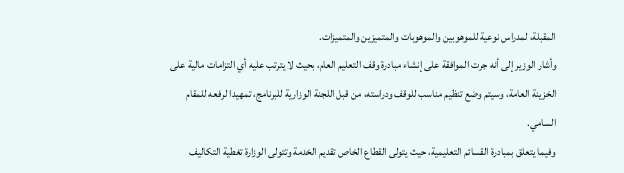المقبلة، لمدراس نوعية للموهوبين والموهوبات والمتميزين والمتميزات.
وأشار الوزير إلى أنه جرت الموافقة على إنشاء مبادرة وقف التعليم العام، بحيث لا يترتب عليه أي التزامات مالية على الخزينة العامة، وسيتم وضع تنظيم مناسب للوقف ودراسته، من قبل اللجنة الوزارية للبرنامج، تمهيدا لرفعه للمقام السامي.
وفيما يتعلق بمبادرة القسائم التعليمية، حيث يتولى القطاع الخاص تقديم الخدمة وتتولى الوزارة تغطية التكاليف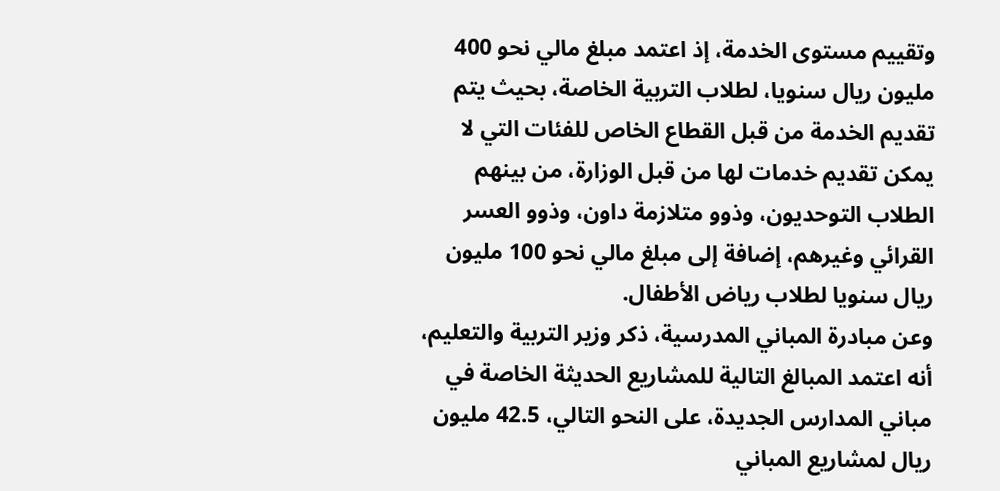وتقييم مستوى الخدمة، إذ اعتمد مبلغ مالي نحو 400 مليون ريال سنويا، لطلاب التربية الخاصة، بحيث يتم تقديم الخدمة من قبل القطاع الخاص للفئات التي لا يمكن تقديم خدمات لها من قبل الوزارة، من بينهم الطلاب التوحديون، وذوو متلازمة داون، وذوو العسر القرائي وغيرهم، إضافة إلى مبلغ مالي نحو 100 مليون ريال سنويا لطلاب رياض الأطفال.
وعن مبادرة المباني المدرسية، ذكر وزير التربية والتعليم، أنه اعتمد المبالغ التالية للمشاريع الحديثة الخاصة في مباني المدارس الجديدة، على النحو التالي، 42.5 مليون ريال لمشاريع المباني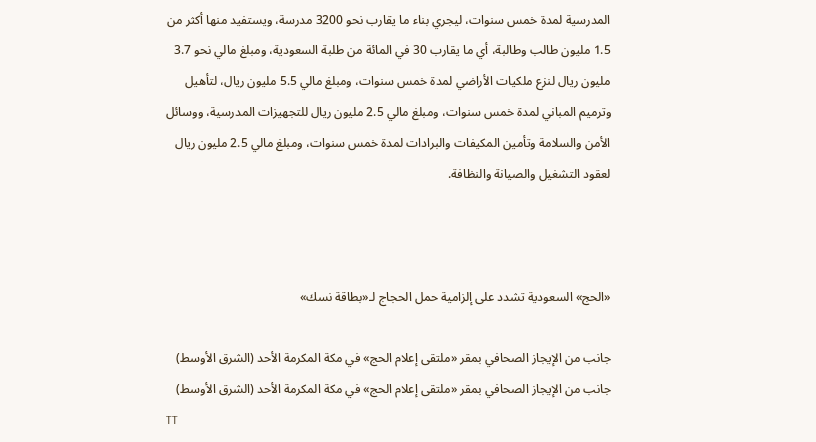المدرسية لمدة خمس سنوات، ليجري بناء ما يقارب نحو 3200 مدرسة، ويستفيد منها أكثر من 1.5 مليون طالب وطالبة، أي ما يقارب 30 في المائة من طلبة السعودية، ومبلغ مالي نحو 3.7 مليون ريال لنزع ملكيات الأراضي لمدة خمس سنوات، ومبلغ مالي 5.5 مليون ريال، لتأهيل وترميم المباني لمدة خمس سنوات، ومبلغ مالي 2.5 مليون ريال للتجهيزات المدرسية، ووسائل الأمن والسلامة وتأمين المكيفات والبرادات لمدة خمس سنوات، ومبلغ مالي 2.5 مليون ريال لعقود التشغيل والصيانة والنظافة.



«الحج» السعودية تشدد على إلزامية حمل الحجاج لـ«بطاقة نسك»

جانب من الإيجاز الصحافي بمقر «ملتقى إعلام الحج» في مكة المكرمة الأحد (الشرق الأوسط)
جانب من الإيجاز الصحافي بمقر «ملتقى إعلام الحج» في مكة المكرمة الأحد (الشرق الأوسط)
TT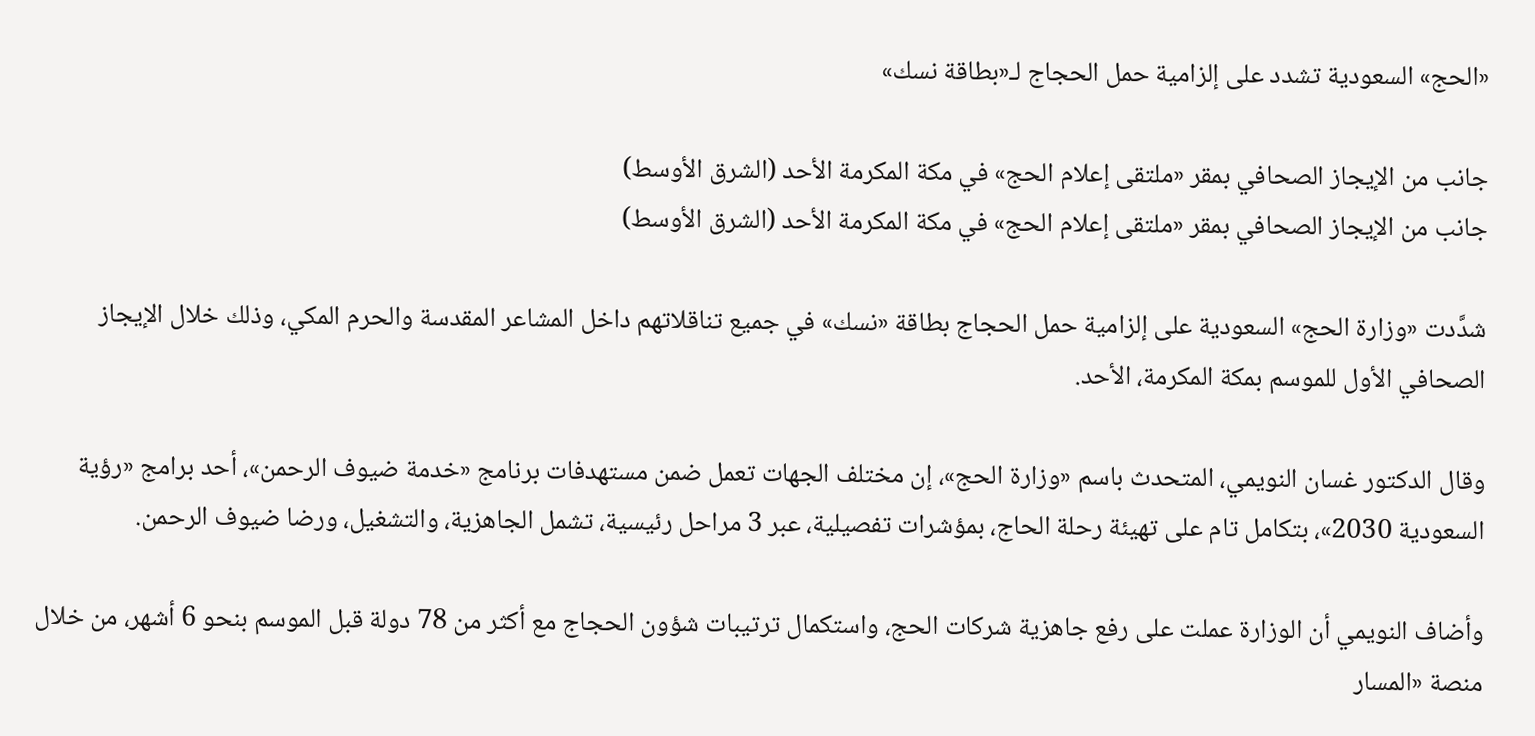«الحج» السعودية تشدد على إلزامية حمل الحجاج لـ«بطاقة نسك»

جانب من الإيجاز الصحافي بمقر «ملتقى إعلام الحج» في مكة المكرمة الأحد (الشرق الأوسط)
جانب من الإيجاز الصحافي بمقر «ملتقى إعلام الحج» في مكة المكرمة الأحد (الشرق الأوسط)

شدَّدت «وزارة الحج» السعودية على إلزامية حمل الحجاج بطاقة «نسك» في جميع تناقلاتهم داخل المشاعر المقدسة والحرم المكي، وذلك خلال الإيجاز الصحافي الأول للموسم بمكة المكرمة، الأحد.

وقال الدكتور غسان النويمي، المتحدث باسم «وزارة الحج»، إن مختلف الجهات تعمل ضمن مستهدفات برنامج «خدمة ضيوف الرحمن»، أحد برامج «رؤية السعودية 2030»، بتكامل تام على تهيئة رحلة الحاج، بمؤشرات تفصيلية، عبر 3 مراحل رئيسية، تشمل الجاهزية، والتشغيل، ورضا ضيوف الرحمن.

وأضاف النويمي أن الوزارة عملت على رفع جاهزية شركات الحج، واستكمال ترتيبات شؤون الحجاج مع أكثر من 78 دولة قبل الموسم بنحو 6 أشهر، من خلال منصة «المسار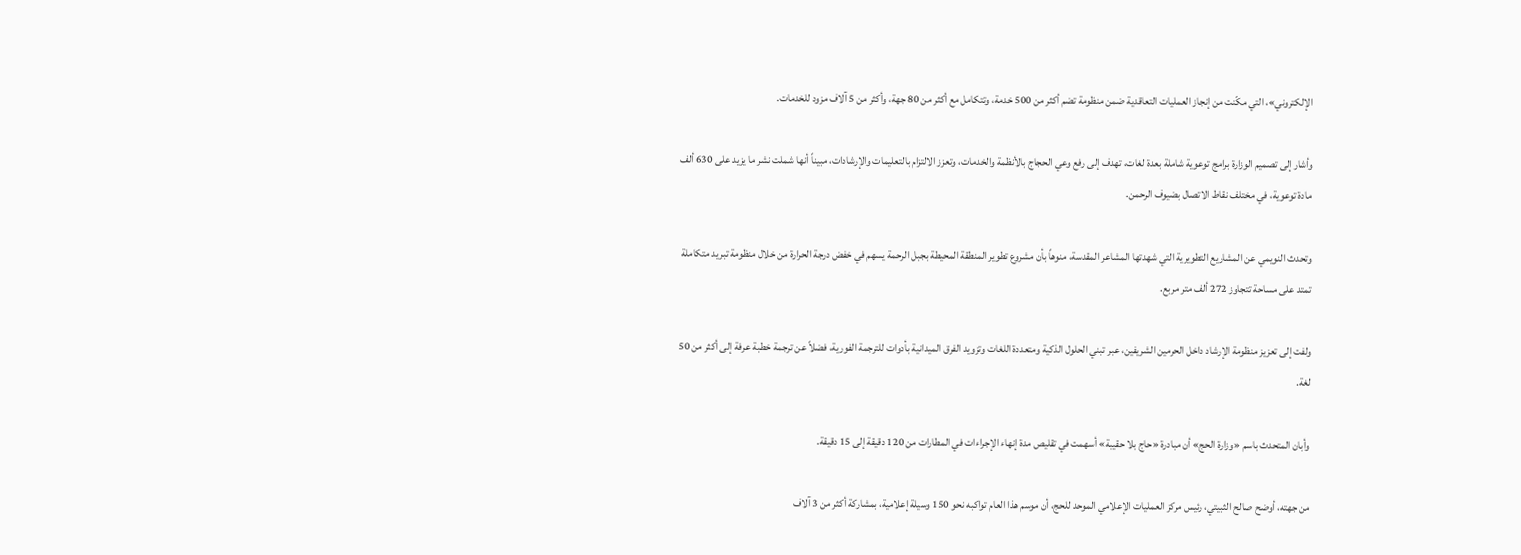الإلكتروني»، التي مكّنت من إنجاز العمليات التعاقدية ضمن منظومة تضم أكثر من 500 خدمة، وتتكامل مع أكثر من 80 جهة، وأكثر من 5 آلاف مزود للخدمات.

وأشار إلى تصميم الوزارة برامج توعوية شاملة بعدة لغات، تهدف إلى رفع وعي الحجاج بالأنظمة والخدمات، وتعزز الالتزام بالتعليمات والإرشادات، مبيناً أنها شملت نشر ما يزيد على 630 ألف مادة توعوية، في مختلف نقاط الاتصال بضيوف الرحمن.

وتحدث النويمي عن المشاريع التطويرية التي شهدتها المشاعر المقدسة، منوهاً بأن مشروع تطوير المنطقة المحيطة بجبل الرحمة يسهم في خفض درجة الحرارة من خلال منظومة تبريد متكاملة تمتد على مساحة تتجاوز 272 ألف متر مربع.

ولفت إلى تعزيز منظومة الإرشاد داخل الحرمين الشريفين، عبر تبني الحلول الذكية ومتعددة اللغات وتزويد الفرق الميدانية بأدوات للترجمة الفورية، فضلاً عن ترجمة خطبة عرفة إلى أكثر من 50 لغة.

وأبان المتحدث باسم «وزارة الحج» أن مبادرة «حاج بلا حقيبة» أسهمت في تقليص مدة إنهاء الإجراءات في المطارات من 120 دقيقة إلى 15 دقيقة.

من جهته، أوضح صالح الثبيتي، رئيس مركز العمليات الإعلامي الموحد للحج، أن موسم هذا العام تواكبه نحو 150 وسيلة إعلامية، بمشاركة أكثر من 3 آلاف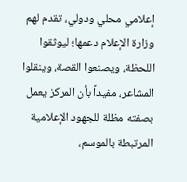إعلامي محلي ودولي، تقدم لهم وزارة الإعلام دعمها؛ ليوثقوا اللحظة، ويصنعوا القصة، وينقلوا المشاعر، مفيداً بأن المركز يعمل بصفته مظلة للجهود الإعلامية المرتبطة بالموسم،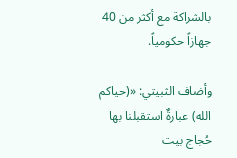بالشراكة مع أكثر من 40 جهازاً حكومياً.

وأضاف الثبيتي: «(حياكم الله) عبارةٌ استقبلنا بها حُجاج بيت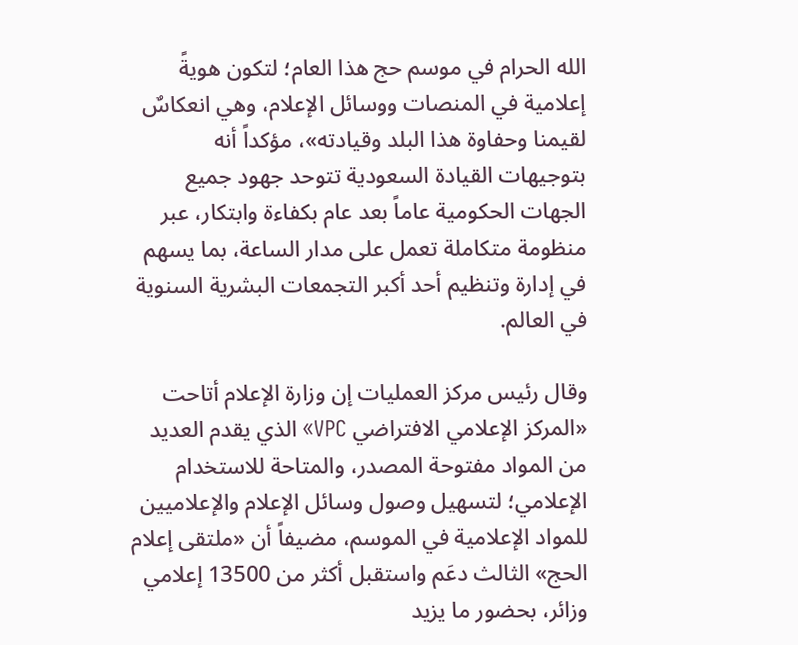الله الحرام في موسم حج هذا العام؛ لتكون هويةً إعلامية في المنصات ووسائل الإعلام، وهي انعكاسٌ لقيمنا وحفاوة هذا البلد وقيادته»، مؤكداً أنه بتوجيهات القيادة السعودية تتوحد جهود جميع الجهات الحكومية عاماً بعد عام بكفاءة وابتكار، عبر منظومة متكاملة تعمل على مدار الساعة، بما يسهم في إدارة وتنظيم أحد أكبر التجمعات البشرية السنوية في العالم.

وقال رئيس مركز العمليات إن وزارة الإعلام أتاحت «المركز الإعلامي الافتراضي VPC» الذي يقدم العديد من المواد مفتوحة المصدر، والمتاحة للاستخدام الإعلامي؛ لتسهيل وصول وسائل الإعلام والإعلاميين للمواد الإعلامية في الموسم، مضيفاً أن «ملتقى إعلام الحج» الثالث دعَم واستقبل أكثر من 13500 إعلامي وزائر، بحضور ما يزيد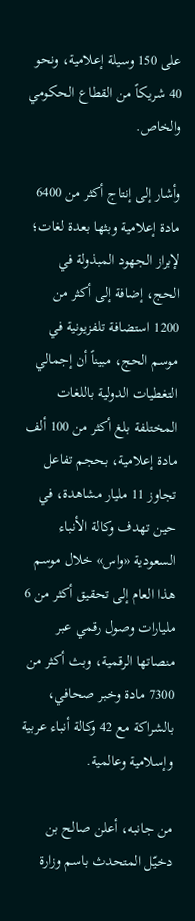على 150 وسيلة إعلامية، ونحو 40 شريكاً من القطاع الحكومي والخاص.

وأشار إلى إنتاج أكثر من 6400 مادة إعلامية وبثها بعدة لغات؛ لإبراز الجهود المبذولة في الحج، إضافة إلى أكثر من 1200 استضافة تلفزيونية في موسم الحج، مبيناً أن إجمالي التغطيات الدولية باللغات المختلفة بلغ أكثر من 100 ألف مادة إعلامية، بحجم تفاعل تجاوز 11 مليار مشاهدة، في حين تهدف وكالة الأنباء السعودية «واس» خلال موسم هذا العام إلى تحقيق أكثر من 6 مليارات وصول رقمي عبر منصاتها الرقمية، وبث أكثر من 7300 مادة وخبر صحافي، بالشراكة مع 42 وكالة أنباء عربية وإسلامية وعالمية.

من جانبه، أعلن صالح بن دخيّل المتحدث باسم وزارة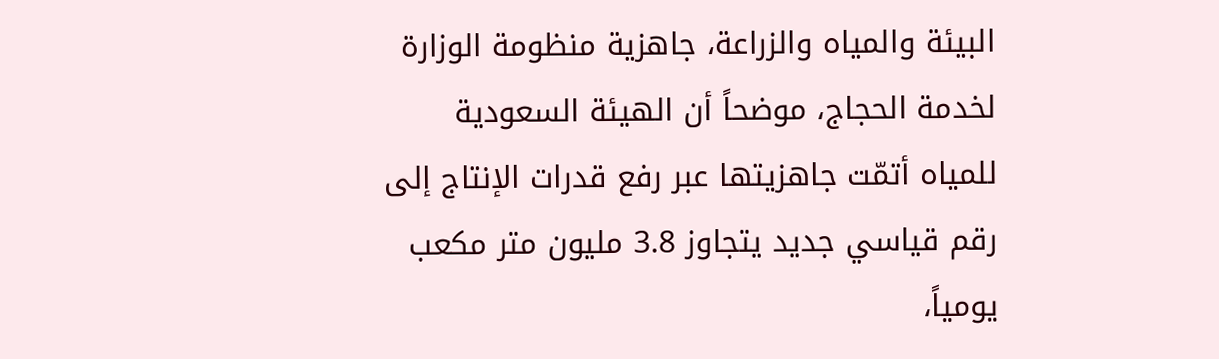البيئة والمياه والزراعة، جاهزية منظومة الوزارة لخدمة الحجاج، موضحاً أن الهيئة السعودية للمياه أتمّت جاهزيتها عبر رفع قدرات الإنتاج إلى رقم قياسي جديد يتجاوز 3.8 مليون متر مكعب يومياً،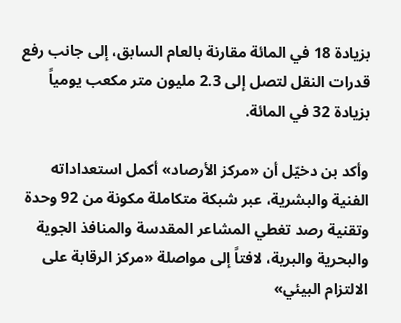بزيادة 18 في المائة مقارنة بالعام السابق، إلى جانب رفع قدرات النقل لتصل إلى 2.3 مليون متر مكعب يومياً بزيادة 32 في المائة.

وأكد بن دخيّل أن «مركز الأرصاد» أكمل استعداداته الفنية والبشرية، عبر شبكة متكاملة مكونة من 92 وحدة وتقنية رصد تغطي المشاعر المقدسة والمنافذ الجوية والبحرية والبرية، لافتاً إلى مواصلة «مركز الرقابة على الالتزام البيئي»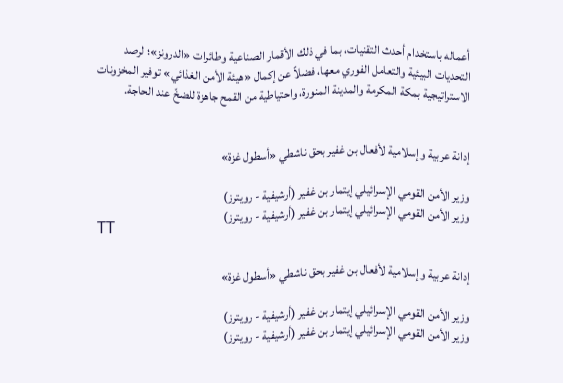أعماله باستخدام أحدث التقنيات، بما في ذلك الأقمار الصناعية وطائرات «الدرونز»؛ لرصد التحديات البيئية والتعامل الفوري معها، فضلاً عن إكمال «هيئة الأمن الغذائي» توفير المخزونات الاستراتيجية بمكة المكرمة والمدينة المنورة، واحتياطية من القمح جاهزة للضخّ عند الحاجة.


إدانة عربية وإسلامية لأفعال بن غفير بحق ناشطي «أسطول غزة»

وزير الأمن القومي الإسرائيلي إيتمار بن غفير (أرشيفية - رويترز)
وزير الأمن القومي الإسرائيلي إيتمار بن غفير (أرشيفية - رويترز)
TT

إدانة عربية وإسلامية لأفعال بن غفير بحق ناشطي «أسطول غزة»

وزير الأمن القومي الإسرائيلي إيتمار بن غفير (أرشيفية - رويترز)
وزير الأمن القومي الإسرائيلي إيتمار بن غفير (أرشيفية - رويترز)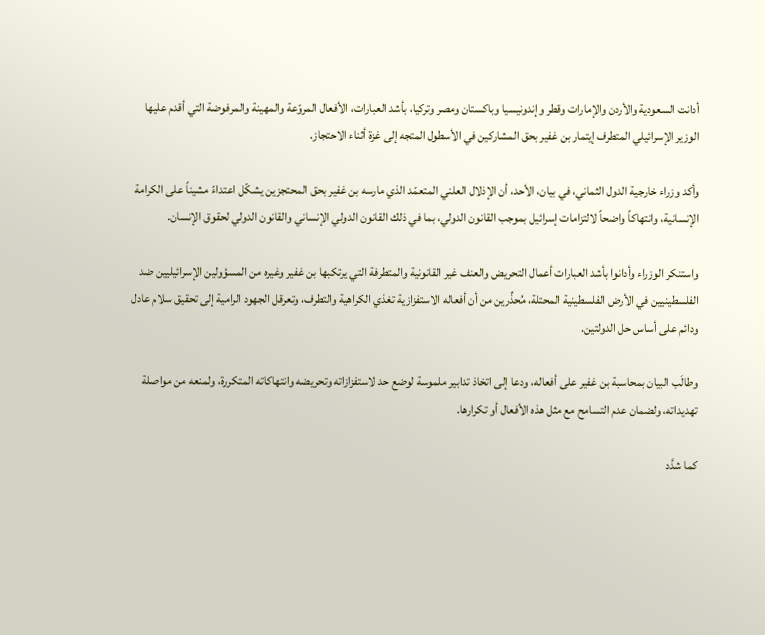أدانت السعودية والأردن والإمارات وقطر وإندونيسيا وباكستان ومصر وتركيا، بأشد العبارات، الأفعال المروّعة والمهينة والمرفوضة التي أقدم عليها الوزير الإسرائيلي المتطرف إيتمار بن غفير بحق المشاركين في الأسطول المتجه إلى غزة أثناء الاحتجاز.

وأكد وزراء خارجية الدول الثماني، في بيان، الأحد، أن الإذلال العلني المتعمّد الذي مارسه بن غفير بحق المحتجزين يشكّل اعتداءً مشيناً على الكرامة الإنسانية، وانتهاكاً واضحاً لالتزامات إسرائيل بموجب القانون الدولي، بما في ذلك القانون الدولي الإنساني والقانون الدولي لحقوق الإنسان.

واستنكر الوزراء وأدانوا بأشد العبارات أعمال التحريض والعنف غير القانونية والمتطرفة التي يرتكبها بن غفير وغيره من المسؤولين الإسرائيليين ضد الفلسطينيين في الأرض الفلسطينية المحتلة، مُحذِّرين من أن أفعاله الاستفزازية تغذي الكراهية والتطرف، وتعرقل الجهود الرامية إلى تحقيق سلام عادل ودائم على أساس حل الدولتين.

وطالَب البيان بمحاسبة بن غفير على أفعاله، ودعا إلى اتخاذ تدابير ملموسة لوضع حد لاستفزازاته وتحريضه وانتهاكاته المتكررة، ولمنعه من مواصلة تهديداته، ولضمان عدم التسامح مع مثل هذه الأفعال أو تكرارها.

كما شدَّد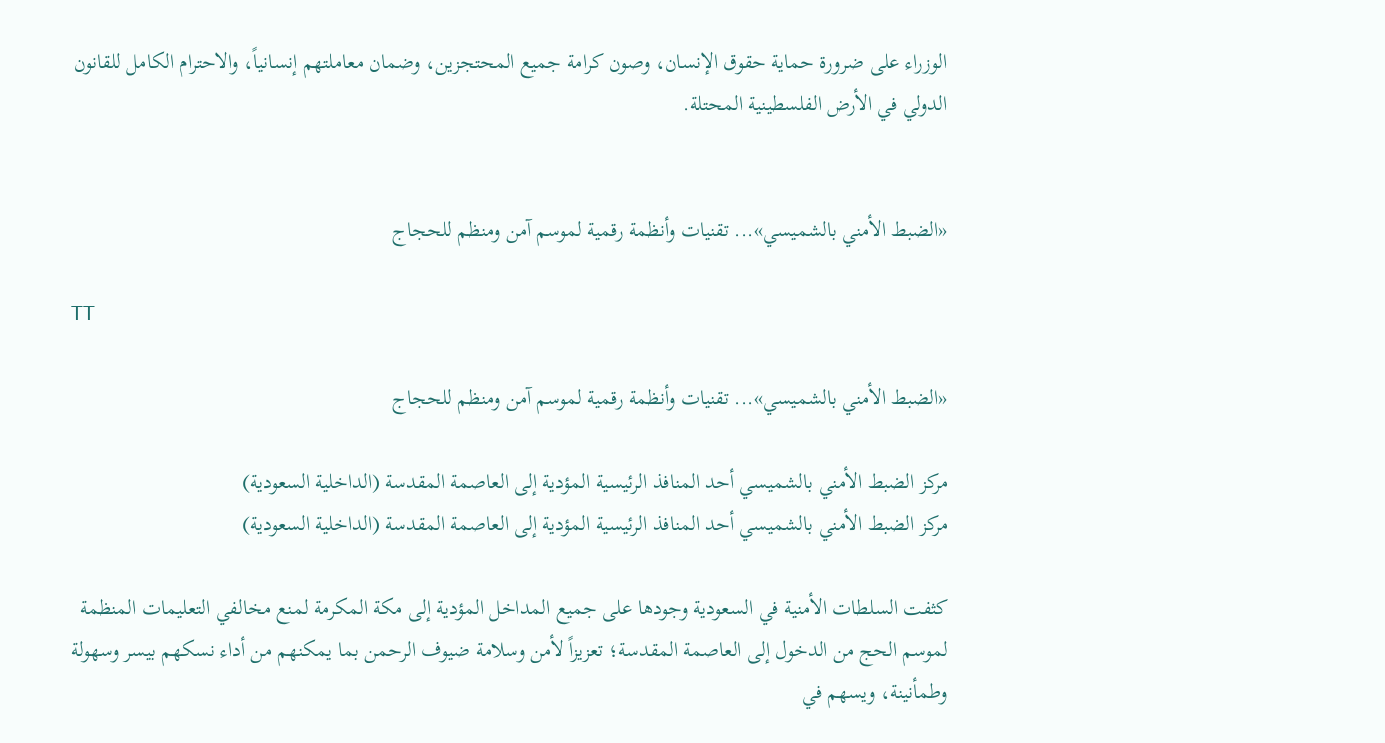الوزراء على ضرورة حماية حقوق الإنسان، وصون كرامة جميع المحتجزين، وضمان معاملتهم إنسانياً، والاحترام الكامل للقانون الدولي في الأرض الفلسطينية المحتلة.


«الضبط الأمني بالشميسي»... تقنيات وأنظمة رقمية لموسم آمن ومنظم للحجاج

TT

«الضبط الأمني بالشميسي»... تقنيات وأنظمة رقمية لموسم آمن ومنظم للحجاج

مركز الضبط الأمني بالشميسي أحد المنافذ الرئيسية المؤدية إلى العاصمة المقدسة (الداخلية السعودية)
مركز الضبط الأمني بالشميسي أحد المنافذ الرئيسية المؤدية إلى العاصمة المقدسة (الداخلية السعودية)

كثفت السلطات الأمنية في السعودية وجودها على جميع المداخل المؤدية إلى مكة المكرمة لمنع مخالفي التعليمات المنظمة لموسم الحج من الدخول إلى العاصمة المقدسة؛ تعزيزاً لأمن وسلامة ضيوف الرحمن بما يمكنهم من أداء نسكهم بيسر وسهولة وطمأنينة، ويسهم في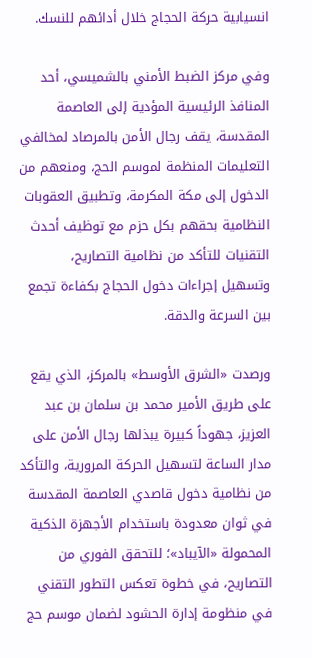انسيابية حركة الحجاج خلال أدائهم للنسك.

وفي مركز الضبط الأمني بالشميسي، أحد المنافذ الرئيسية المؤدية إلى العاصمة المقدسة، يقف رجال الأمن بالمرصاد لمخالفي التعليمات المنظمة لموسم الحج، ومنعهم من الدخول إلى مكة المكرمة، وتطبيق العقوبات النظامية بحقهم بكل حزم مع توظيف أحدث التقنيات للتأكد من نظامية التصاريح، وتسهيل إجراءات دخول الحجاج بكفاءة تجمع بين السرعة والدقة.

ورصدت «الشرق الأوسط» بالمركز، الذي يقع على طريق الأمير محمد بن سلمان بن عبد العزيز، جهوداً كبيرة يبذلها رجال الأمن على مدار الساعة لتسهيل الحركة المرورية، والتأكد من نظامية دخول قاصدي العاصمة المقدسة في ثوان معدودة باستخدام الأجهزة الذكية المحمولة «الآيباد»؛ للتحقق الفوري من التصاريح، في خطوة تعكس التطور التقني في منظومة إدارة الحشود لضمان موسم حج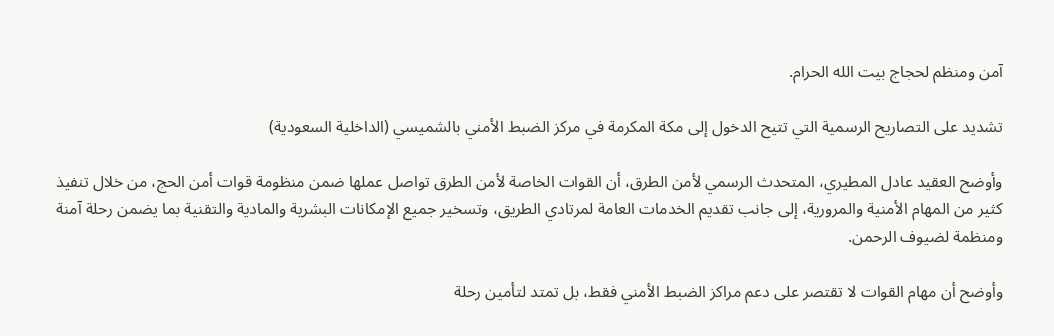آمن ومنظم لحجاج بيت الله الحرام.

تشديد على التصاريح الرسمية التي تتيح الدخول إلى مكة المكرمة في مركز الضبط الأمني بالشميسي (الداخلية السعودية)

وأوضح العقيد عادل المطيري، المتحدث الرسمي لأمن الطرق، أن القوات الخاصة لأمن الطرق تواصل عملها ضمن منظومة قوات أمن الحج، من خلال تنفيذ كثير من المهام الأمنية والمرورية، إلى جانب تقديم الخدمات العامة لمرتادي الطريق، وتسخير جميع الإمكانات البشرية والمادية والتقنية بما يضمن رحلة آمنة ومنظمة لضيوف الرحمن.

وأوضح أن مهام القوات لا تقتصر على دعم مراكز الضبط الأمني فقط، بل تمتد لتأمين رحلة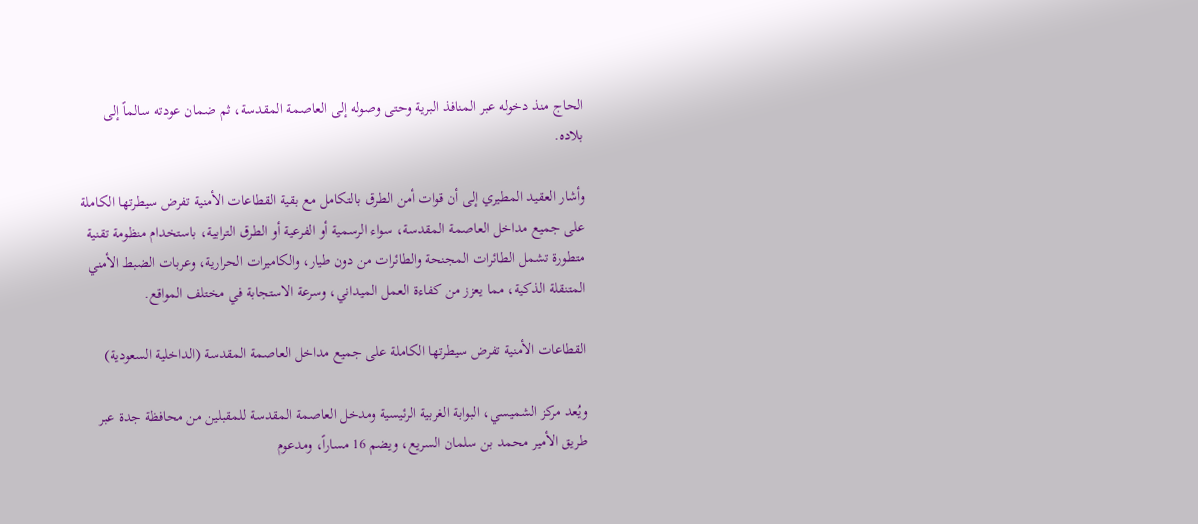الحاج منذ دخوله عبر المنافذ البرية وحتى وصوله إلى العاصمة المقدسة، ثم ضمان عودته سالماً إلى بلاده.

وأشار العقيد المطيري إلى أن قوات أمن الطرق بالتكامل مع بقية القطاعات الأمنية تفرض سيطرتها الكاملة على جميع مداخل العاصمة المقدسة، سواء الرسمية أو الفرعية أو الطرق الترابية، باستخدام منظومة تقنية متطورة تشمل الطائرات المجنحة والطائرات من دون طيار، والكاميرات الحرارية، وعربات الضبط الأمني المتنقلة الذكية، مما يعزز من كفاءة العمل الميداني، وسرعة الاستجابة في مختلف المواقع.

القطاعات الأمنية تفرض سيطرتها الكاملة على جميع مداخل العاصمة المقدسة (الداخلية السعودية)

ويُعد مركز الشميسي، البوابة الغربية الرئيسية ومدخل العاصمة المقدسة للمقبلين من محافظة جدة عبر طريق الأمير محمد بن سلمان السريع، ويضم 16 مساراً، ومدعوم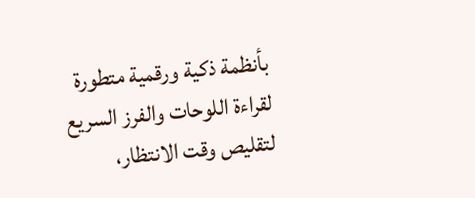بأنظمة ذكية ورقمية متطورة لقراءة اللوحات والفرز السريع لتقليص وقت الانتظار،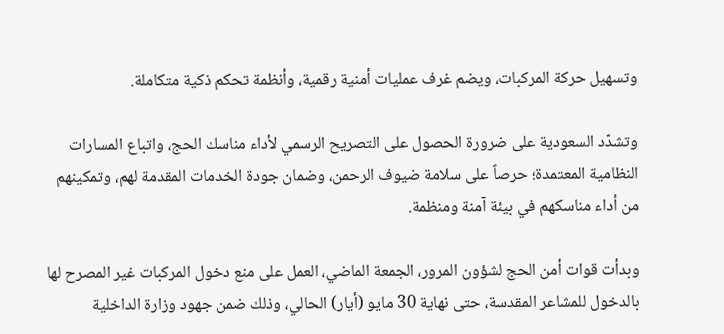وتسهيل حركة المركبات، ويضم غرف عمليات أمنية رقمية، وأنظمة تحكم ذكية متكاملة.

وتشدّد السعودية على ضرورة الحصول على التصريح الرسمي لأداء مناسك الحج، واتباع المسارات النظامية المعتمدة؛ حرصاً على سلامة ضيوف الرحمن، وضمان جودة الخدمات المقدمة لهم، وتمكينهم من أداء مناسكهم في بيئة آمنة ومنظمة.

وبدأت قوات أمن الحج لشؤون المرور، الجمعة الماضي، العمل على منع دخول المركبات غير المصرح لها بالدخول للمشاعر المقدسة، حتى نهاية 30 مايو (أيار) الحالي، وذلك ضمن جهود وزارة الداخلية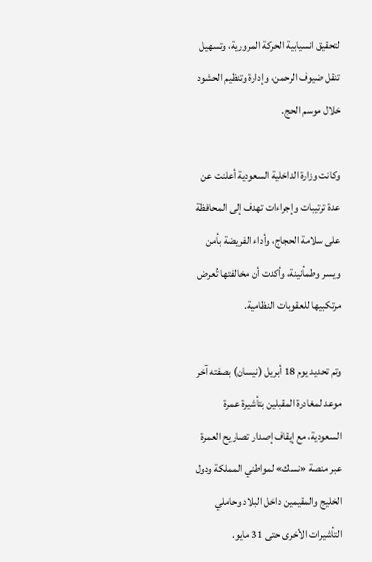لتحقيق انسيابية الحركة المرورية، وتسهيل تنقل ضيوف الرحمن، وإدارة وتنظيم الحشود خلال موسم الحج.

وكانت وزارة الداخلية السعودية أعلنت عن عدة ترتيبات وإجراءات تهدف إلى المحافظة على سلامة الحجاج، وأداء الفريضة بأمن ويسر وطمأنينة، وأكدت أن مخالفتها تُعرض مرتكبيها للعقوبات النظامية.

وتم تحديد يوم 18 أبريل (نيسان) بصفته آخر موعد لمغادرة المقبلين بتأشيرة عمرة السعودية، مع إيقاف إصدار تصاريح العمرة عبر منصة «نسك» لمواطني المملكة ودول الخليج والمقيمين داخل البلاد وحاملي التأشيرات الأخرى حتى 31 مايو.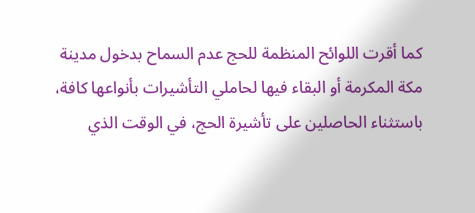كما أقرت اللوائح المنظمة للحج عدم السماح بدخول مدينة مكة المكرمة أو البقاء فيها لحاملي التأشيرات بأنواعها كافة، باستثناء الحاصلين على تأشيرة الحج، في الوقت الذي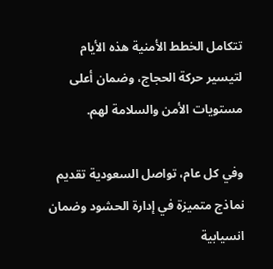تتكامل الخطط الأمنية هذه الأيام لتيسير حركة الحجاج، وضمان أعلى مستويات الأمن والسلامة لهم.

وفي كل عام، تواصل السعودية تقديم نماذج متميزة في إدارة الحشود وضمان انسيابية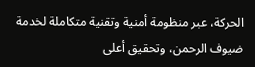الحركة، عبر منظومة أمنية وتقنية متكاملة لخدمة ضيوف الرحمن، وتحقيق أعلى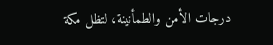درجات الأمن والطمأنينة، لتظل مكة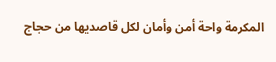المكرمة واحة أمن وأمان لكل قاصديها من حجاج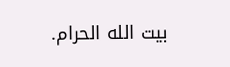بيت الله الحرام.